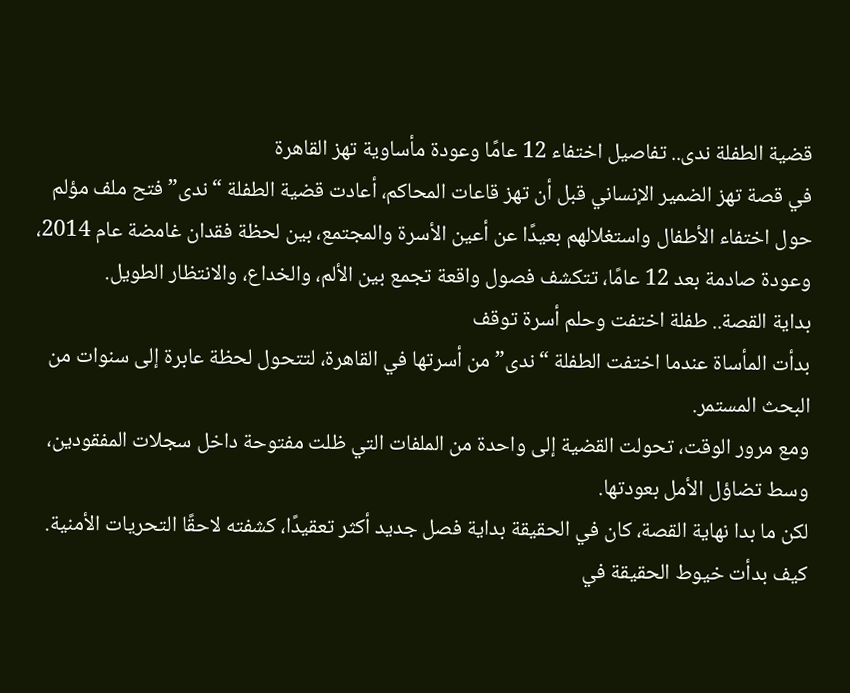قضية الطفلة ندى.. تفاصيل اختفاء 12 عامًا وعودة مأساوية تهز القاهرة
في قصة تهز الضمير الإنساني قبل أن تهز قاعات المحاكم، أعادت قضية الطفلة “ندى” فتح ملف مؤلم حول اختفاء الأطفال واستغلالهم بعيدًا عن أعين الأسرة والمجتمع، بين لحظة فقدان غامضة عام 2014، وعودة صادمة بعد 12 عامًا، تتكشف فصول واقعة تجمع بين الألم، والخداع، والانتظار الطويل.
بداية القصة.. طفلة اختفت وحلم أسرة توقف
بدأت المأساة عندما اختفت الطفلة “ندى” من أسرتها في القاهرة، لتتحول لحظة عابرة إلى سنوات من البحث المستمر.
ومع مرور الوقت، تحولت القضية إلى واحدة من الملفات التي ظلت مفتوحة داخل سجلات المفقودين، وسط تضاؤل الأمل بعودتها.
لكن ما بدا نهاية القصة، كان في الحقيقة بداية فصل جديد أكثر تعقيدًا، كشفته لاحقًا التحريات الأمنية.
كيف بدأت خيوط الحقيقة في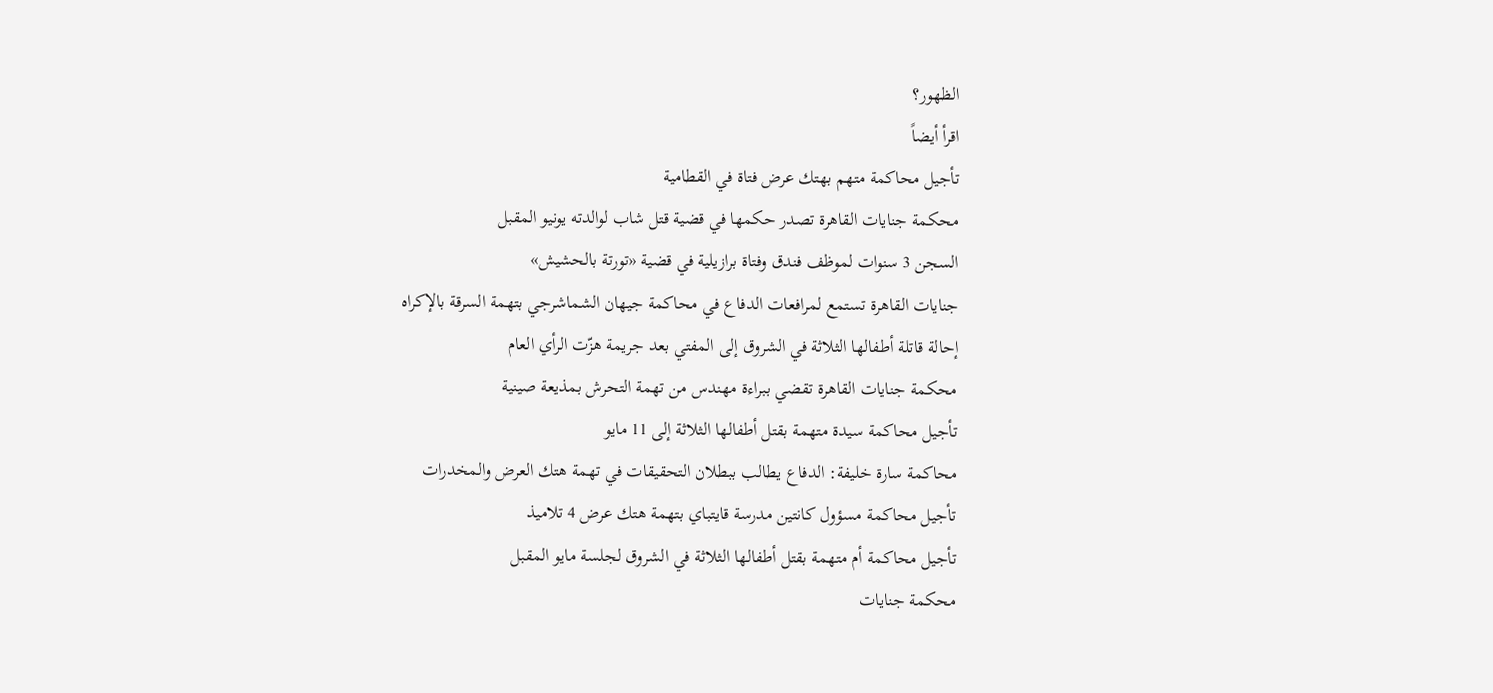الظهور؟
اقرأ أيضاً
تأجيل محاكمة متهم بهتك عرض فتاة في القطامية
محكمة جنايات القاهرة تصدر حكمها في قضية قتل شاب لوالدته يونيو المقبل
السجن 3 سنوات لموظف فندق وفتاة برازيلية في قضية «تورتة بالحشيش»
جنايات القاهرة تستمع لمرافعات الدفاع في محاكمة جيهان الشماشرجي بتهمة السرقة بالإكراه
إحالة قاتلة أطفالها الثلاثة في الشروق إلى المفتي بعد جريمة هزّت الرأي العام
محكمة جنايات القاهرة تقضي ببراءة مهندس من تهمة التحرش بمذيعة صينية
تأجيل محاكمة سيدة متهمة بقتل أطفالها الثلاثة إلى 11 مايو
محاكمة سارة خليفة: الدفاع يطالب ببطلان التحقيقات في تهمة هتك العرض والمخدرات
تأجيل محاكمة مسؤول كانتين مدرسة قايتباي بتهمة هتك عرض 4 تلاميذ
تأجيل محاكمة أم متهمة بقتل أطفالها الثلاثة في الشروق لجلسة مايو المقبل
محكمة جنايات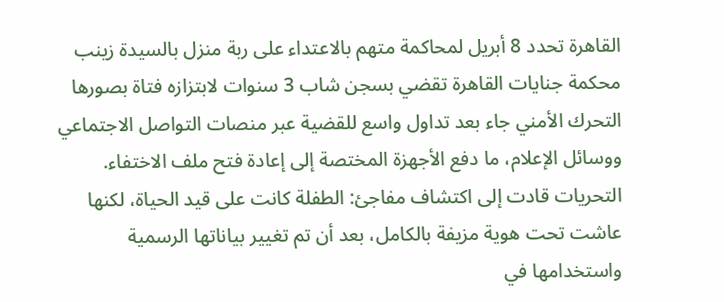القاهرة تحدد 8 أبريل لمحاكمة متهم بالاعتداء على ربة منزل بالسيدة زينب
محكمة جنايات القاهرة تقضي بسجن شاب 3 سنوات لابتزازه فتاة بصورها
التحرك الأمني جاء بعد تداول واسع للقضية عبر منصات التواصل الاجتماعي ووسائل الإعلام، ما دفع الأجهزة المختصة إلى إعادة فتح ملف الاختفاء.
التحريات قادت إلى اكتشاف مفاجئ: الطفلة كانت على قيد الحياة، لكنها عاشت تحت هوية مزيفة بالكامل، بعد أن تم تغيير بياناتها الرسمية واستخدامها في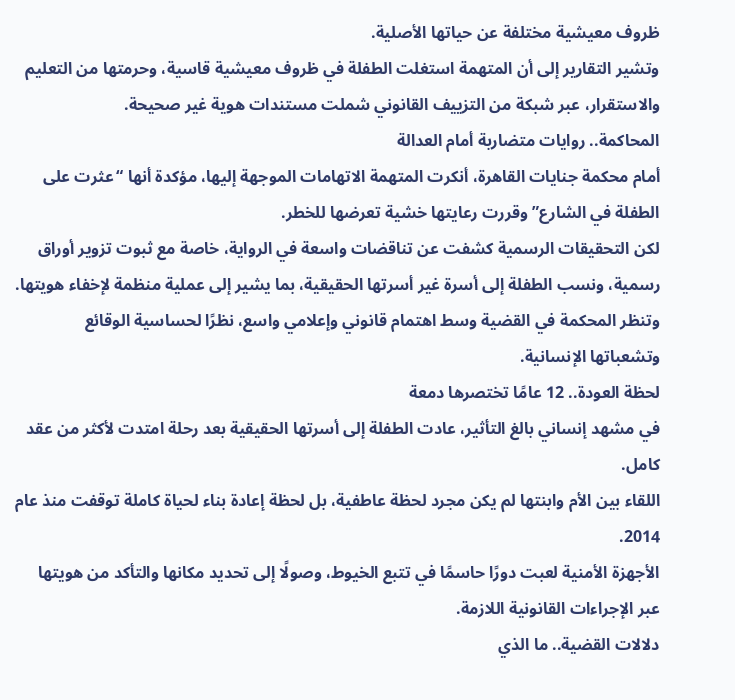ظروف معيشية مختلفة عن حياتها الأصلية.
وتشير التقارير إلى أن المتهمة استغلت الطفلة في ظروف معيشية قاسية، وحرمتها من التعليم والاستقرار، عبر شبكة من التزييف القانوني شملت مستندات هوية غير صحيحة.
المحاكمة.. روايات متضاربة أمام العدالة
أمام محكمة جنايات القاهرة، أنكرت المتهمة الاتهامات الموجهة إليها، مؤكدة أنها “عثرت على الطفلة في الشارع” وقررت رعايتها خشية تعرضها للخطر.
لكن التحقيقات الرسمية كشفت عن تناقضات واسعة في الرواية، خاصة مع ثبوت تزوير أوراق رسمية، ونسب الطفلة إلى أسرة غير أسرتها الحقيقية، بما يشير إلى عملية منظمة لإخفاء هويتها.
وتنظر المحكمة في القضية وسط اهتمام قانوني وإعلامي واسع، نظرًا لحساسية الوقائع وتشعباتها الإنسانية.
لحظة العودة.. 12 عامًا تختصرها دمعة
في مشهد إنساني بالغ التأثير، عادت الطفلة إلى أسرتها الحقيقية بعد رحلة امتدت لأكثر من عقد كامل.
اللقاء بين الأم وابنتها لم يكن مجرد لحظة عاطفية، بل لحظة إعادة بناء لحياة كاملة توقفت منذ عام 2014.
الأجهزة الأمنية لعبت دورًا حاسمًا في تتبع الخيوط، وصولًا إلى تحديد مكانها والتأكد من هويتها عبر الإجراءات القانونية اللازمة.
دلالات القضية.. ما الذي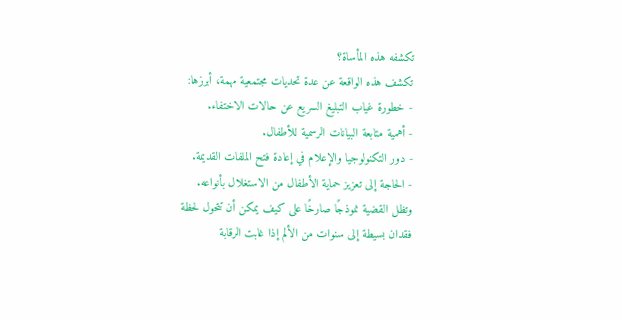تكشفه هذه المأساة؟
تكشف هذه الواقعة عن عدة تحديات مجتمعية مهمة، أبرزها:
- خطورة غياب التبليغ السريع عن حالات الاختفاء.
- أهمية متابعة البيانات الرسمية للأطفال.
- دور التكنولوجيا والإعلام في إعادة فتح الملفات القديمة.
- الحاجة إلى تعزيز حماية الأطفال من الاستغلال بأنواعه.
وتظل القضية نموذجًا صارخًا على كيف يمكن أن تتحول لحظة فقدان بسيطة إلى سنوات من الألم إذا غابت الرقابة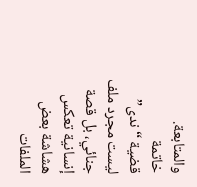والمتابعة.
خاتمة
قضية “ندى” ليست مجرد ملف جنائي، بل قصة إنسانية تعكس هشاشة بعض الملفات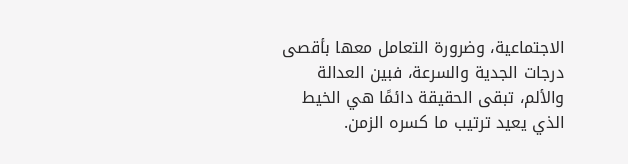الاجتماعية، وضرورة التعامل معها بأقصى درجات الجدية والسرعة، فبين العدالة والألم، تبقى الحقيقة دائمًا هي الخيط الذي يعيد ترتيب ما كسره الزمن.